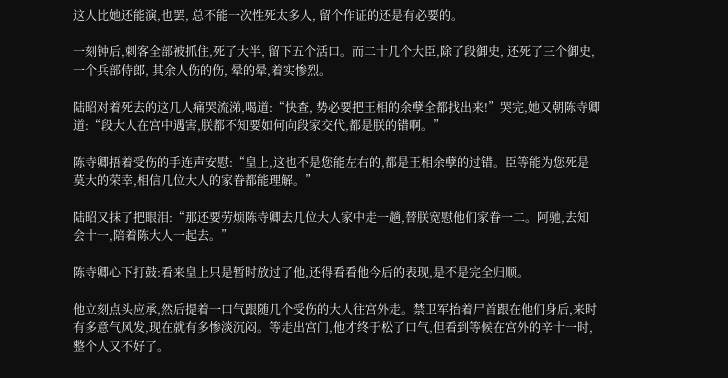这人比她还能演,也罢, 总不能一次性死太多人, 留个作证的还是有必要的。

一刻钟后,刺客全部被抓住,死了大半, 留下五个活口。而二十几个大臣,除了段御史, 还死了三个御史,一个兵部侍郎, 其余人伤的伤, 晕的晕,着实惨烈。

陆昭对着死去的这几人痛哭流涕,喝道:“快查, 势必要把王相的余孽全都找出来!”哭完,她又朝陈寺卿道:“段大人在宫中遇害,朕都不知要如何向段家交代,都是朕的错啊。”

陈寺卿捂着受伤的手连声安慰:“皇上,这也不是您能左右的,都是王相余孽的过错。臣等能为您死是莫大的荣幸,相信几位大人的家眷都能理解。”

陆昭又抹了把眼泪:“那还要劳烦陈寺卿去几位大人家中走一趟,替朕宽慰他们家眷一二。阿驰,去知会十一,陪着陈大人一起去。”

陈寺卿心下打鼓:看来皇上只是暂时放过了他,还得看看他今后的表现,是不是完全归顺。

他立刻点头应承,然后提着一口气跟随几个受伤的大人往宫外走。禁卫军抬着尸首跟在他们身后,来时有多意气风发,现在就有多惨淡沉闷。等走出宫门,他才终于松了口气,但看到等候在宫外的辛十一时,整个人又不好了。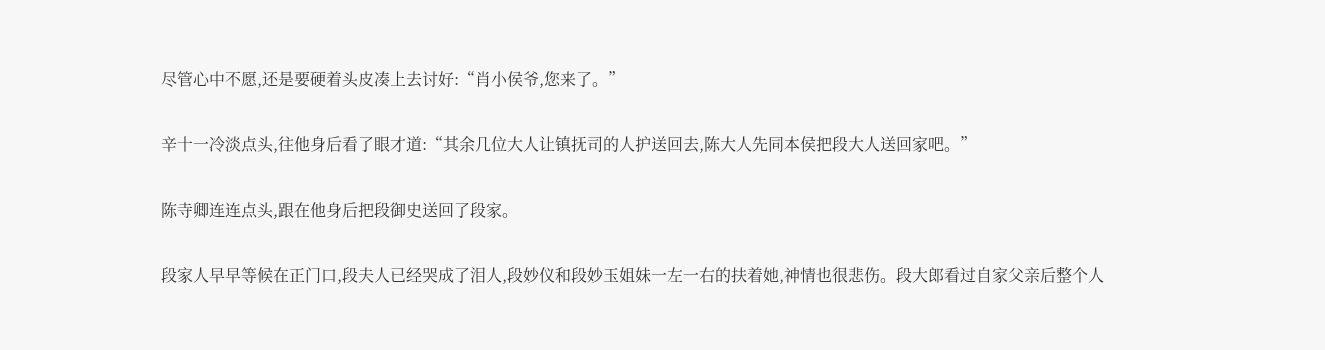尽管心中不愿,还是要硬着头皮凑上去讨好:“肖小侯爷,您来了。”

辛十一冷淡点头,往他身后看了眼才道:“其余几位大人让镇抚司的人护送回去,陈大人先同本侯把段大人送回家吧。”

陈寺卿连连点头,跟在他身后把段御史送回了段家。

段家人早早等候在正门口,段夫人已经哭成了泪人,段妙仪和段妙玉姐妹一左一右的扶着她,神情也很悲伤。段大郎看过自家父亲后整个人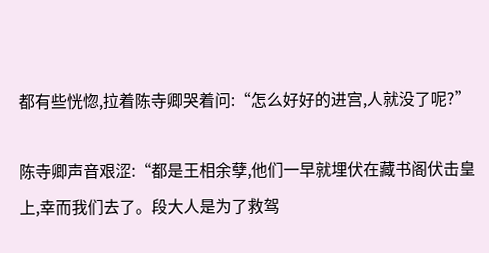都有些恍惚,拉着陈寺卿哭着问:“怎么好好的进宫,人就没了呢?”

陈寺卿声音艰涩:“都是王相余孽,他们一早就埋伏在藏书阁伏击皇上,幸而我们去了。段大人是为了救驾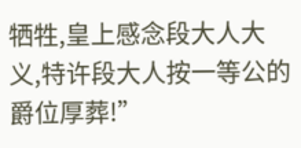牺牲,皇上感念段大人大义,特许段大人按一等公的爵位厚葬!”